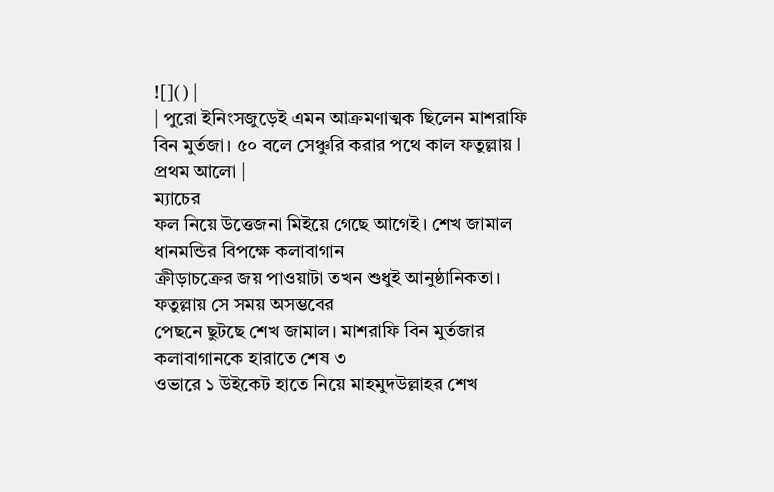![]() |
| পুরো ইনিংসজুড়েই এমন আক্রমণাত্মক ছিলেন মাশরাফি বিন মুর্তজা। ৫০ বলে সেঞ্চুরি করার পথে কাল ফতুল্লায় l প্রথম আলো |
ম্যাচের
ফল নিয়ে উত্তেজনা মিইয়ে গেছে আগেই। শেখ জামাল ধানমন্ডির বিপক্ষে কলাবাগান
ক্রীড়াচক্রের জয় পাওয়াটা তখন শুধুই আনুষ্ঠানিকতা। ফতুল্লায় সে সময় অসম্ভবের
পেছনে ছুটছে শেখ জামাল। মাশরাফি বিন মুর্তজার কলাবাগানকে হারাতে শেষ ৩
ওভারে ১ উইকেট হাতে নিয়ে মাহমুদউল্লাহর শেখ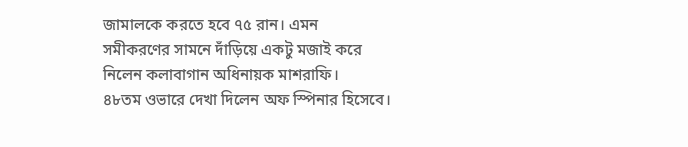জামালকে করতে হবে ৭৫ রান। এমন
সমীকরণের সামনে দাঁড়িয়ে একটু মজাই করে নিলেন কলাবাগান অধিনায়ক মাশরাফি।
৪৮তম ওভারে দেখা দিলেন অফ স্পিনার হিসেবে।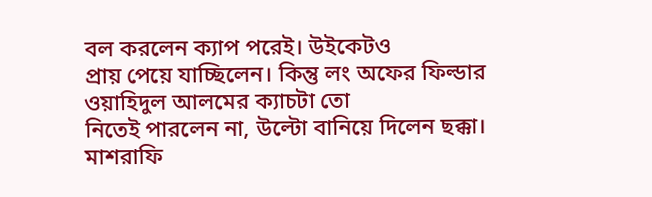বল করলেন ক্যাপ পরেই। উইকেটও
প্রায় পেয়ে যাচ্ছিলেন। কিন্তু লং অফের ফিল্ডার ওয়াহিদুল আলমের ক্যাচটা তো
নিতেই পারলেন না, উল্টো বানিয়ে দিলেন ছক্কা। মাশরাফি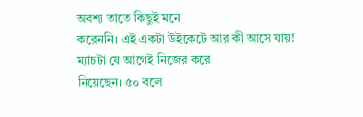অবশ্য তাতে কিছুই মনে
করেননি। এই একটা উইকেটে আর কী আসে যায়! ম্যাচটা যে আগেই নিজের করে
নিয়েছেন। ৫০ বলে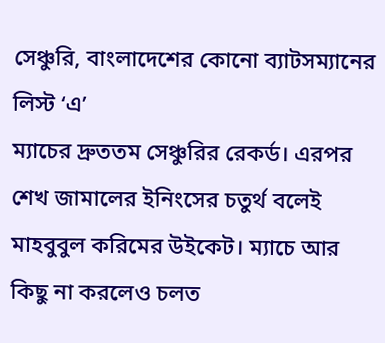সেঞ্চুরি, বাংলাদেশের কোনো ব্যাটসম্যানের লিস্ট ‘এ’
ম্যাচের দ্রুততম সেঞ্চুরির রেকর্ড। এরপর শেখ জামালের ইনিংসের চতুর্থ বলেই
মাহবুবুল করিমের উইকেট। ম্যাচে আর কিছু না করলেও চলত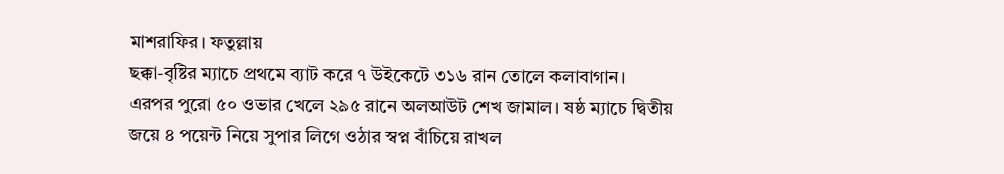মাশরাফির। ফতুল্লায়
ছক্কা-বৃষ্টির ম্যাচে প্রথমে ব্যাট করে ৭ উইকেটে ৩১৬ রান তোলে কলাবাগান।
এরপর পুরো ৫০ ওভার খেলে ২৯৫ রানে অলআউট শেখ জামাল। ষষ্ঠ ম্যাচে দ্বিতীয়
জয়ে ৪ পয়েন্ট নিয়ে সুপার লিগে ওঠার স্বপ্ন বাঁচিয়ে রাখল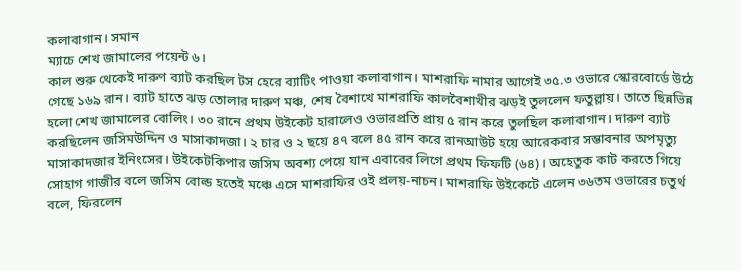কলাবাগান। সমান
ম্যাচে শেখ জামালের পয়েন্ট ৬।
কাল শুরু থেকেই দারুণ ব্যাট করছিল টস হেরে ব্যাটিং পাওয়া কলাবাগান। মাশরাফি নামার আগেই ৩৫.৩ ওভারে স্কোরবোর্ডে উঠে গেছে ১৬৯ রান। ব্যাট হাতে ঝড় তোলার দারুণ মঞ্চ, শেষ বৈশাখে মাশরাফি কালবৈশাখীর ঝড়ই তুললেন ফতুল্লায়। তাতে ছিন্নভিন্ন হলো শেখ জামালের বোলিং। ৩০ রানে প্রথম উইকেট হারালেও ওভারপ্রতি প্রায় ৫ রান করে তুলছিল কলাবাগান। দারুণ ব্যাট করছিলেন জসিমউদ্দিন ও মাসাকাদজা। ২ চার ও ২ ছয়ে ৪৭ বলে ৪৫ রান করে রানআউট হয়ে আরেকবার সম্ভাবনার অপমৃত্যু মাসাকাদজার ইনিংসের। উইকেটকিপার জসিম অবশ্য পেয়ে যান এবারের লিগে প্রথম ফিফটি (৬৪)। অহেতুক কাট করতে গিয়ে সোহাগ গাজীর বলে জসিম বোল্ড হতেই মঞ্চে এসে মাশরাফির ওই প্রলয়-নাচন। মাশরাফি উইকেটে এলেন ৩৬তম ওভারের চতুর্থ বলে, ফিরলেন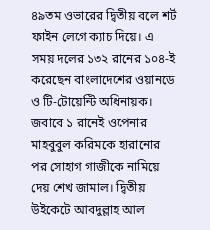৪৯তম ওভারের দ্বিতীয় বলে শর্ট ফাইন লেগে ক্যাচ দিয়ে। এ সময় দলের ১৩২ রানের ১০৪-ই করেছেন বাংলাদেশের ওয়ানডে ও টি-টোয়েন্টি অধিনায়ক।
জবাবে ১ রানেই ওপেনার মাহবুবুল করিমকে হারানোর পর সোহাগ গাজীকে নামিয়ে দেয় শেখ জামাল। দ্বিতীয় উইকেটে আবদুল্লাহ আল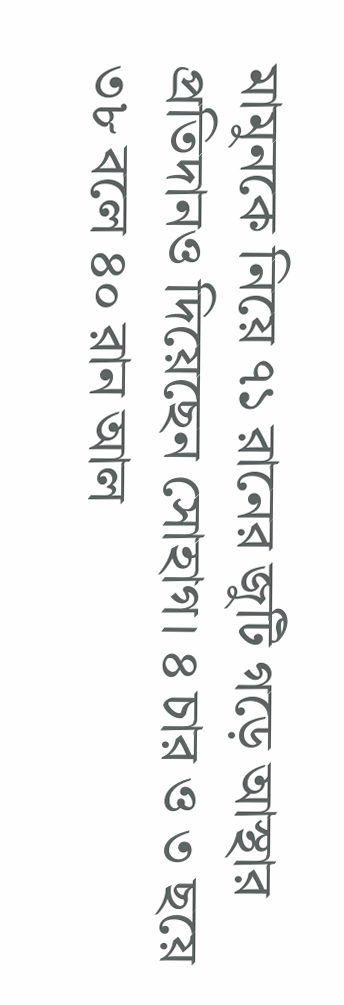মামুনকে নিয়ে ৭১ রানের জুটি গড়ে আস্থার প্রতিদানও দিয়েছেন সোহাগ। ৪ চার ও ৩ ছয়ে ৩৮ বলে ৪০ রান আল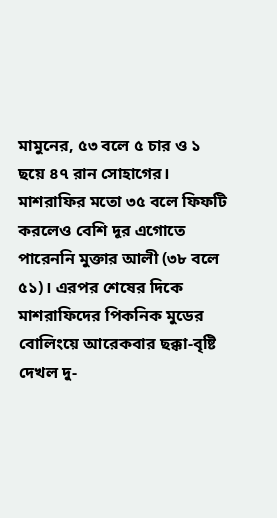মামুনের, ৫৩ বলে ৫ চার ও ১ ছয়ে ৪৭ রান সোহাগের। মাশরাফির মতো ৩৫ বলে ফিফটি করলেও বেশি দূর এগোতে পারেননি মুক্তার আলী (৩৮ বলে ৫১)। এরপর শেষের দিকে মাশরাফিদের পিকনিক মুডের বোলিংয়ে আরেকবার ছক্কা-বৃষ্টি দেখল দু-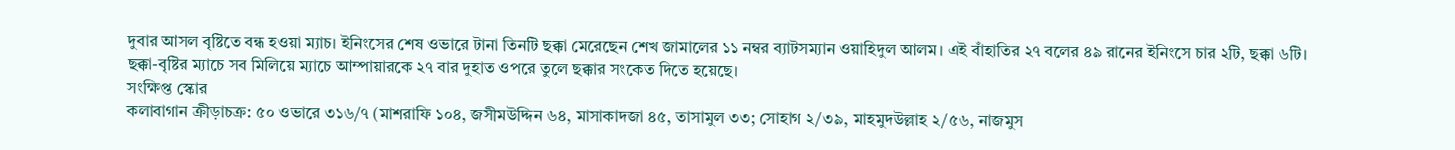দুবার আসল বৃষ্টিতে বন্ধ হওয়া ম্যাচ। ইনিংসের শেষ ওভারে টানা তিনটি ছক্কা মেরেছেন শেখ জামালের ১১ নম্বর ব্যাটসম্যান ওয়াহিদুল আলম। এই বাঁহাতির ২৭ বলের ৪৯ রানের ইনিংসে চার ২টি, ছক্কা ৬টি।
ছক্কা-বৃষ্টির ম্যাচে সব মিলিয়ে ম্যাচে আম্পায়ারকে ২৭ বার দুহাত ওপরে তুলে ছক্কার সংকেত দিতে হয়েছে।
সংক্ষিপ্ত স্কোর
কলাবাগান ক্রীড়াচক্র: ৫০ ওভারে ৩১৬/৭ (মাশরাফি ১০৪, জসীমউদ্দিন ৬৪, মাসাকাদজা ৪৫, তাসামুল ৩৩; সোহাগ ২/৩৯, মাহমুদউল্লাহ ২/৫৬, নাজমুস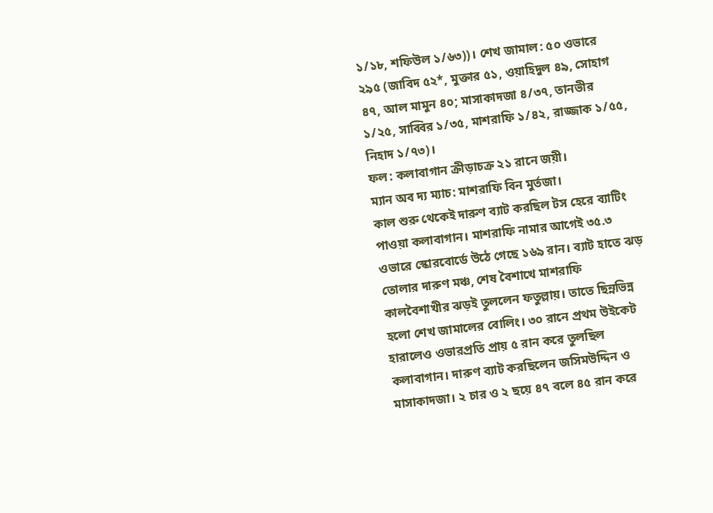১/১৮, শফিউল ১/৬৩))। শেখ জামাল: ৫০ ওভারে ২৯৫ (জাবিদ ৫২*, মুক্তার ৫১, ওয়াহিদুল ৪৯, সোহাগ ৪৭, আল মামুন ৪০; মাসাকাদজা ৪/৩৭, তানভীর ১/২৫, সাব্বির ১/৩৫, মাশরাফি ১/৪২, রাজ্জাক ১/৫৫, নিহাদ ১/৭৩)।
ফল: কলাবাগান ক্রীড়াচক্র ২১ রানে জয়ী।
ম্যান অব দ্য ম্যাচ: মাশরাফি বিন মুর্তজা।
কাল শুরু থেকেই দারুণ ব্যাট করছিল টস হেরে ব্যাটিং পাওয়া কলাবাগান। মাশরাফি নামার আগেই ৩৫.৩ ওভারে স্কোরবোর্ডে উঠে গেছে ১৬৯ রান। ব্যাট হাতে ঝড় তোলার দারুণ মঞ্চ, শেষ বৈশাখে মাশরাফি কালবৈশাখীর ঝড়ই তুললেন ফতুল্লায়। তাতে ছিন্নভিন্ন হলো শেখ জামালের বোলিং। ৩০ রানে প্রথম উইকেট হারালেও ওভারপ্রতি প্রায় ৫ রান করে তুলছিল কলাবাগান। দারুণ ব্যাট করছিলেন জসিমউদ্দিন ও মাসাকাদজা। ২ চার ও ২ ছয়ে ৪৭ বলে ৪৫ রান করে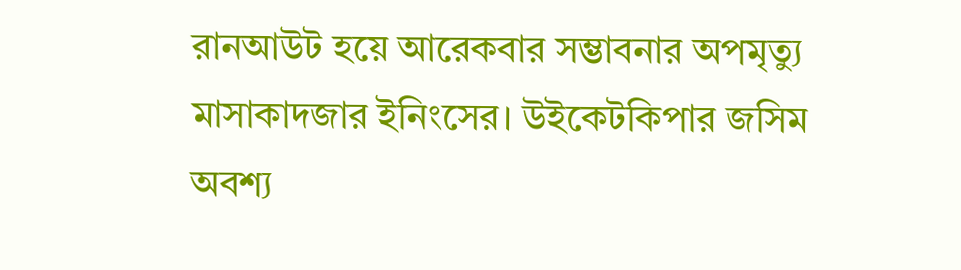রানআউট হয়ে আরেকবার সম্ভাবনার অপমৃত্যু মাসাকাদজার ইনিংসের। উইকেটকিপার জসিম অবশ্য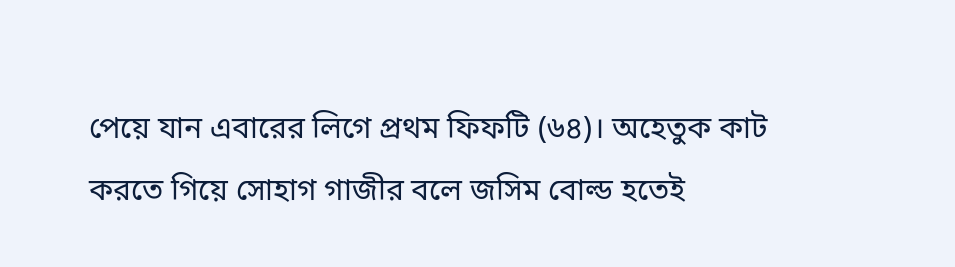পেয়ে যান এবারের লিগে প্রথম ফিফটি (৬৪)। অহেতুক কাট করতে গিয়ে সোহাগ গাজীর বলে জসিম বোল্ড হতেই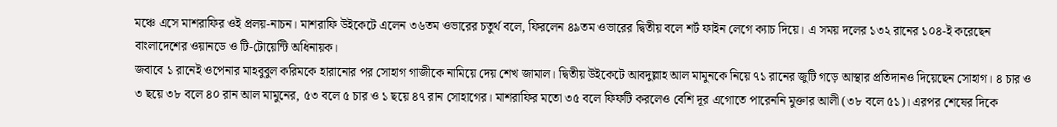মঞ্চে এসে মাশরাফির ওই প্রলয়-নাচন। মাশরাফি উইকেটে এলেন ৩৬তম ওভারের চতুর্থ বলে, ফিরলেন ৪৯তম ওভারের দ্বিতীয় বলে শর্ট ফাইন লেগে ক্যাচ দিয়ে। এ সময় দলের ১৩২ রানের ১০৪-ই করেছেন বাংলাদেশের ওয়ানডে ও টি-টোয়েন্টি অধিনায়ক।
জবাবে ১ রানেই ওপেনার মাহবুবুল করিমকে হারানোর পর সোহাগ গাজীকে নামিয়ে দেয় শেখ জামাল। দ্বিতীয় উইকেটে আবদুল্লাহ আল মামুনকে নিয়ে ৭১ রানের জুটি গড়ে আস্থার প্রতিদানও দিয়েছেন সোহাগ। ৪ চার ও ৩ ছয়ে ৩৮ বলে ৪০ রান আল মামুনের, ৫৩ বলে ৫ চার ও ১ ছয়ে ৪৭ রান সোহাগের। মাশরাফির মতো ৩৫ বলে ফিফটি করলেও বেশি দূর এগোতে পারেননি মুক্তার আলী (৩৮ বলে ৫১)। এরপর শেষের দিকে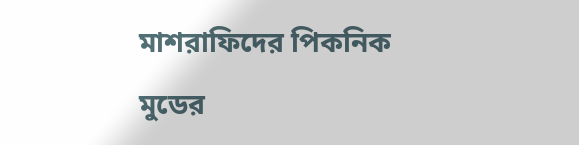মাশরাফিদের পিকনিক মুডের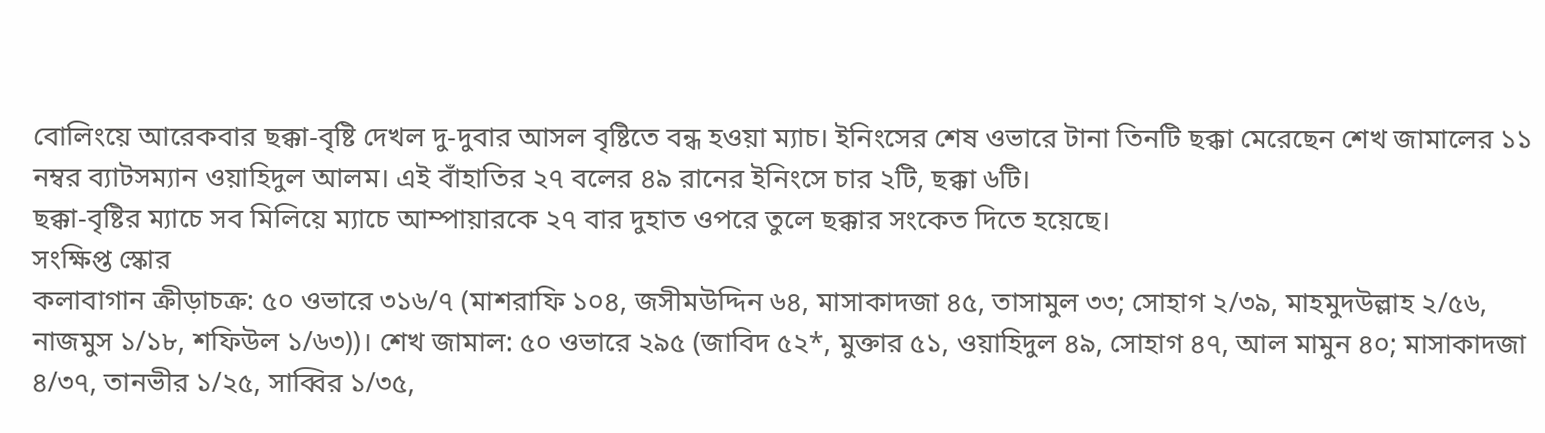বোলিংয়ে আরেকবার ছক্কা-বৃষ্টি দেখল দু-দুবার আসল বৃষ্টিতে বন্ধ হওয়া ম্যাচ। ইনিংসের শেষ ওভারে টানা তিনটি ছক্কা মেরেছেন শেখ জামালের ১১ নম্বর ব্যাটসম্যান ওয়াহিদুল আলম। এই বাঁহাতির ২৭ বলের ৪৯ রানের ইনিংসে চার ২টি, ছক্কা ৬টি।
ছক্কা-বৃষ্টির ম্যাচে সব মিলিয়ে ম্যাচে আম্পায়ারকে ২৭ বার দুহাত ওপরে তুলে ছক্কার সংকেত দিতে হয়েছে।
সংক্ষিপ্ত স্কোর
কলাবাগান ক্রীড়াচক্র: ৫০ ওভারে ৩১৬/৭ (মাশরাফি ১০৪, জসীমউদ্দিন ৬৪, মাসাকাদজা ৪৫, তাসামুল ৩৩; সোহাগ ২/৩৯, মাহমুদউল্লাহ ২/৫৬, নাজমুস ১/১৮, শফিউল ১/৬৩))। শেখ জামাল: ৫০ ওভারে ২৯৫ (জাবিদ ৫২*, মুক্তার ৫১, ওয়াহিদুল ৪৯, সোহাগ ৪৭, আল মামুন ৪০; মাসাকাদজা ৪/৩৭, তানভীর ১/২৫, সাব্বির ১/৩৫,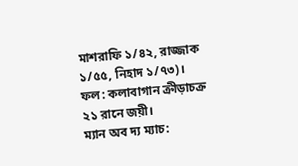মাশরাফি ১/৪২, রাজ্জাক ১/৫৫, নিহাদ ১/৭৩)।
ফল: কলাবাগান ক্রীড়াচক্র ২১ রানে জয়ী।
ম্যান অব দ্য ম্যাচ: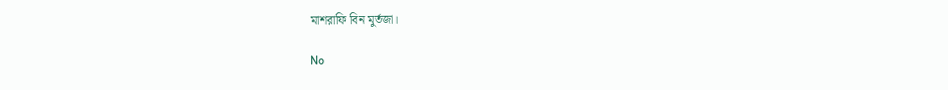মাশরাফি বিন মুর্তজা।

No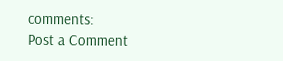comments:
Post a Comment